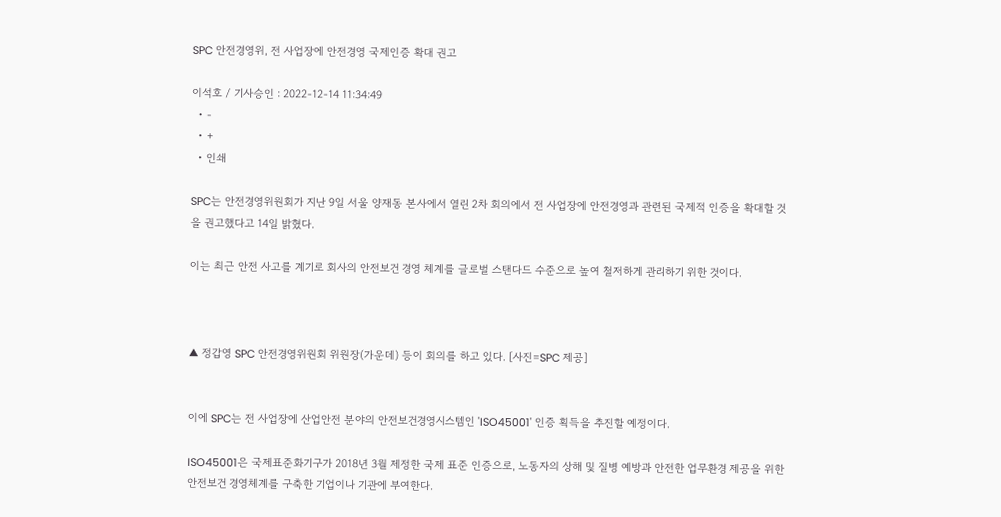SPC 안전경영위, 전 사업장에 안전경영 국제인증 확대 권고

이석호 / 기사승인 : 2022-12-14 11:34:49
  • -
  • +
  • 인쇄

SPC는 안전경영위원회가 지난 9일 서울 양재동 본사에서 열린 2차 회의에서 전 사업장에 안전경영과 관련된 국제적 인증을 확대할 것을 권고했다고 14일 밝혔다.

이는 최근 안전 사고를 계기로 회사의 안전보건 경영 체계를 글로벌 스탠다드 수준으로 높여 철저하게 관리하기 위한 것이다.



▲ 정갑영 SPC 안전경영위원회 위원장(가운데) 등이 회의를 하고 있다. [사진=SPC 제공]


이에 SPC는 전 사업장에 산업안전 분야의 안전보건경영시스템인 'ISO45001' 인증 획득을 추진할 예정이다.

ISO45001은 국제표준화기구가 2018년 3월 제정한 국제 표준 인증으로, 노동자의 상해 및 질병 예방과 안전한 업무환경 제공을 위한 안전보건 경영체계를 구축한 기업이나 기관에 부여한다.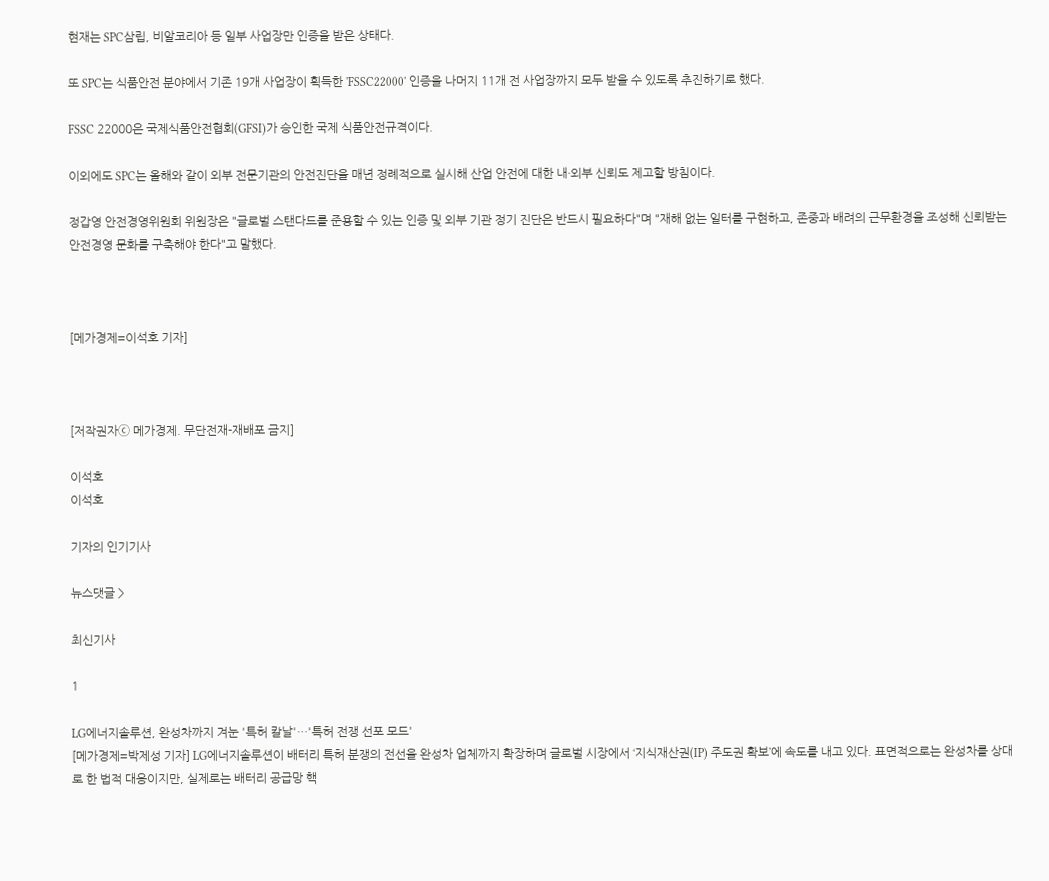현재는 SPC삼립, 비알코리아 등 일부 사업장만 인증을 받은 상태다.

또 SPC는 식품안전 분야에서 기존 19개 사업장이 획득한 'FSSC22000' 인증을 나머지 11개 전 사업장까지 모두 받을 수 있도록 추진하기로 했다.

FSSC 22000은 국제식품안전협회(GFSI)가 승인한 국제 식품안전규격이다.

이외에도 SPC는 올해와 같이 외부 전문기관의 안전진단을 매년 정례적으로 실시해 산업 안전에 대한 내·외부 신뢰도 제고할 방침이다.

정갑영 안전경영위원회 위원장은 "글로벌 스탠다드를 준용할 수 있는 인증 및 외부 기관 정기 진단은 반드시 필요하다"며 "재해 없는 일터를 구현하고, 존중과 배려의 근무환경을 조성해 신뢰받는 안전경영 문화를 구축해야 한다"고 말했다.



[메가경제=이석호 기자]



[저작권자ⓒ 메가경제. 무단전재-재배포 금지]

이석호
이석호

기자의 인기기사

뉴스댓글 >

최신기사

1

LG에너지솔루션, 완성차까지 겨눈 '특허 칼날'…'특허 전쟁 선포 모드'
[메가경제=박제성 기자] LG에너지솔루션이 배터리 특허 분쟁의 전선을 완성차 업체까지 확장하며 글로벌 시장에서 ‘지식재산권(IP) 주도권 확보’에 속도를 내고 있다. 표면적으로는 완성차를 상대로 한 법적 대응이지만, 실제로는 배터리 공급망 핵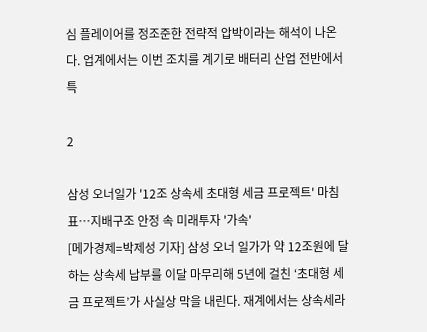심 플레이어를 정조준한 전략적 압박이라는 해석이 나온다. 업계에서는 이번 조치를 계기로 배터리 산업 전반에서 특

2

삼성 오너일가 '12조 상속세 초대형 세금 프로젝트' 마침표…지배구조 안정 속 미래투자 '가속'
[메가경제=박제성 기자] 삼성 오너 일가가 약 12조원에 달하는 상속세 납부를 이달 마무리해 5년에 걸친 ‘초대형 세금 프로젝트’가 사실상 막을 내린다. 재계에서는 상속세라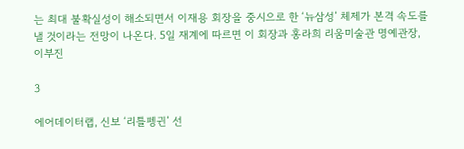는 최대 불확실성이 해소되면서 이재용 회장을 중시으로 한 ‘뉴삼성’ 체제가 본격 속도를 낼 것이라는 전망이 나온다. 5일 재계에 따르면 이 회장과 홍라희 리움미술관 명예관장, 이부진

3

에어데이터랩, 신보 ‘리틀펭귄’ 선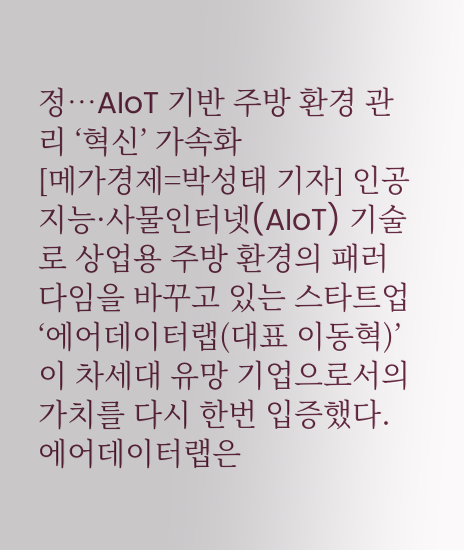정…AIoT 기반 주방 환경 관리 ‘혁신’ 가속화
[메가경제=박성태 기자] 인공지능·사물인터넷(AIoT) 기술로 상업용 주방 환경의 패러다임을 바꾸고 있는 스타트업 ‘에어데이터랩(대표 이동혁)’이 차세대 유망 기업으로서의 가치를 다시 한번 입증했다. 에어데이터랩은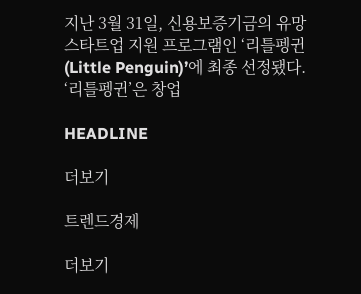지난 3월 31일, 신용보증기금의 유망 스타트업 지원 프로그램인 ‘리틀펭귄(Little Penguin)’에 최종 선정됐다. ‘리틀펭귄’은 창업

HEADLINE

더보기

트렌드경제

더보기